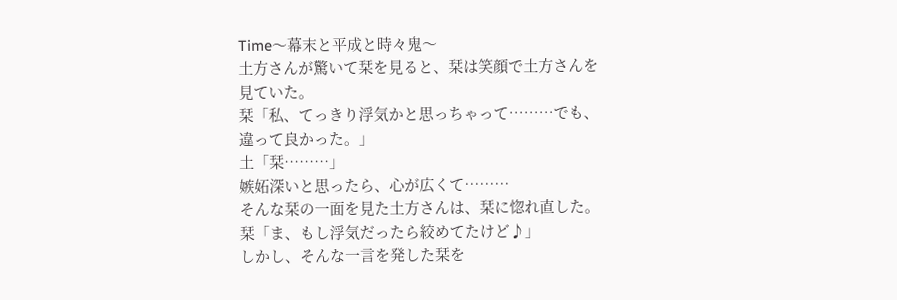Time〜幕末と平成と時々鬼〜
土方さんが驚いて栞を見ると、栞は笑顔で土方さんを見ていた。
栞「私、てっきり浮気かと思っちゃって………でも、違って良かった。」
土「栞………」
嫉妬深いと思ったら、心が広くて………
そんな栞の一面を見た土方さんは、栞に惚れ直した。
栞「ま、もし浮気だったら絞めてたけど♪」
しかし、そんな一言を発した栞を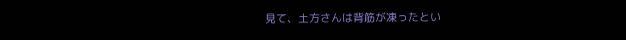見て、土方さんは背筋が凍ったとい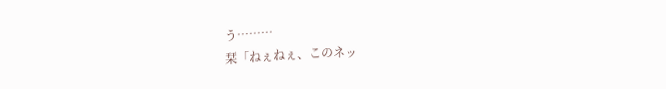う………
栞「ねぇねぇ、このネッ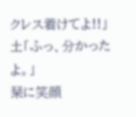クレス着けてよ!!」
土「ふっ、分かったよ。」
栞に笑顔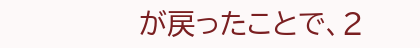が戻ったことで、2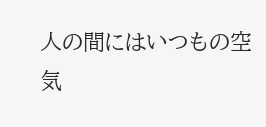人の間にはいつもの空気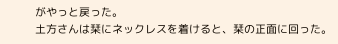がやっと戻った。
土方さんは栞にネックレスを着けると、栞の正面に回った。